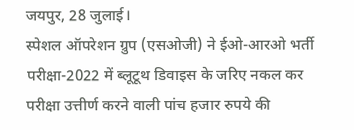जयपुर, 28 जुलाई।
स्पेशल ऑपरेशन ग्रुप (एसओजी) ने ईओ-आरओ भर्ती परीक्षा-2022 में ब्लूटूथ डिवाइस के जरिए नकल कर परीक्षा उत्तीर्ण करने वाली पांच हजार रुपये की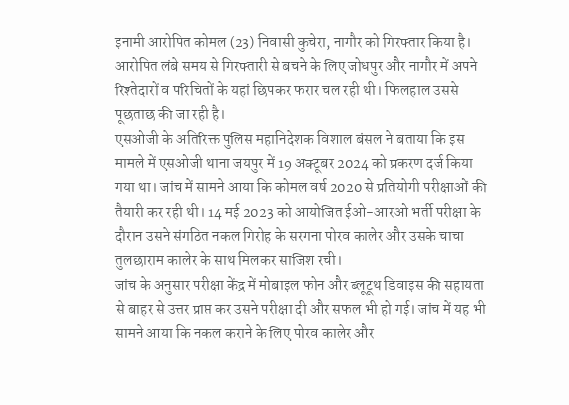इनामी आरोपित कोमल (23) निवासी कुचेरा, नागौर को गिरफ्तार किया है। आरोपित लंबे समय से गिरफ्तारी से बचने के लिए जोधपुर और नागौर में अपने रिश्तेदारों व परिचितों के यहां छिपकर फरार चल रही थी। फिलहाल उससे पूछताछ की जा रही है।
एसओजी के अतिरिक्त पुलिस महानिदेशक विशाल बंसल ने बताया कि इस मामले में एसओजी थाना जयपुर में 19 अक्टूबर 2024 को प्रकरण दर्ज किया गया था। जांच में सामने आया कि कोमल वर्ष 2020 से प्रतियोगी परीक्षाओं की तैयारी कर रही थी। 14 मई 2023 को आयोजित ईओ-आरओ भर्ती परीक्षा के दौरान उसने संगठित नकल गिरोह के सरगना पोरव कालेर और उसके चाचा तुलछाराम कालेर के साथ मिलकर साजिश रची।
जांच के अनुसार परीक्षा केंद्र में मोबाइल फोन और ब्लूटूथ डिवाइस की सहायता से बाहर से उत्तर प्राप्त कर उसने परीक्षा दी और सफल भी हो गई। जांच में यह भी सामने आया कि नकल कराने के लिए पोरव कालेर और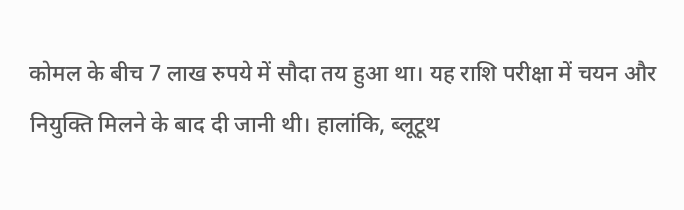कोमल के बीच 7 लाख रुपये में सौदा तय हुआ था। यह राशि परीक्षा में चयन और नियुक्ति मिलने के बाद दी जानी थी। हालांकि, ब्लूटूथ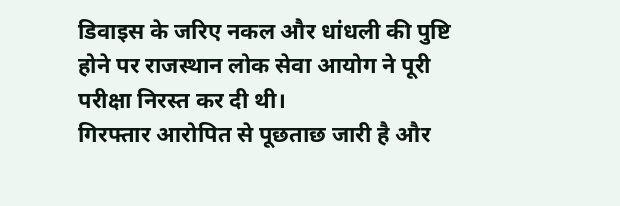डिवाइस के जरिए नकल और धांधली की पुष्टि होने पर राजस्थान लोक सेवा आयोग ने पूरी परीक्षा निरस्त कर दी थी।
गिरफ्तार आरोपित से पूछताछ जारी है और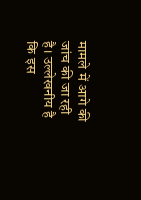मामले में आगे की जांच की जा रही है। उल्लेखनीय है कि इस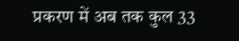प्रकरण में अब तक कुल 33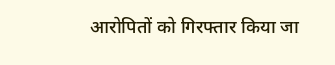आरोपितों को गिरफ्तार किया जा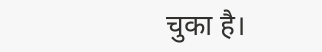चुका है।